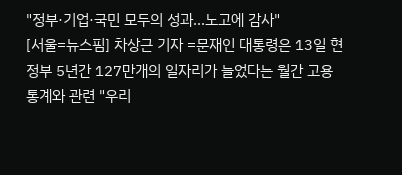"정부·기업·국민 모두의 성과...노고에 감사"
[서울=뉴스핌] 차상근 기자 =문재인 대통령은 13일 현 정부 5년간 127만개의 일자리가 늘었다는 월간 고용통계와 관련 "우리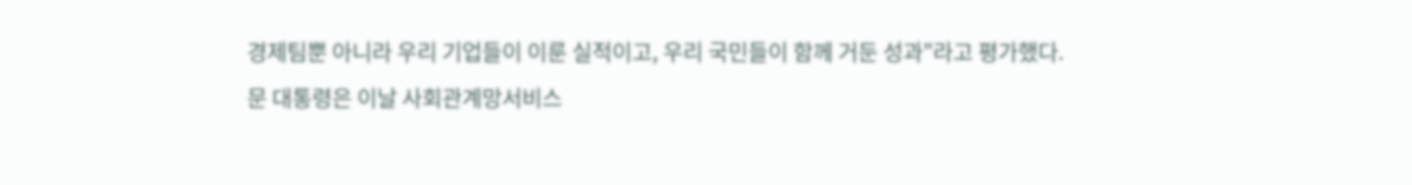경제팀뿐 아니라 우리 기업들이 이룬 실적이고, 우리 국민들이 함께 거둔 성과"라고 평가했다.
문 대통령은 이날 사회관계망서비스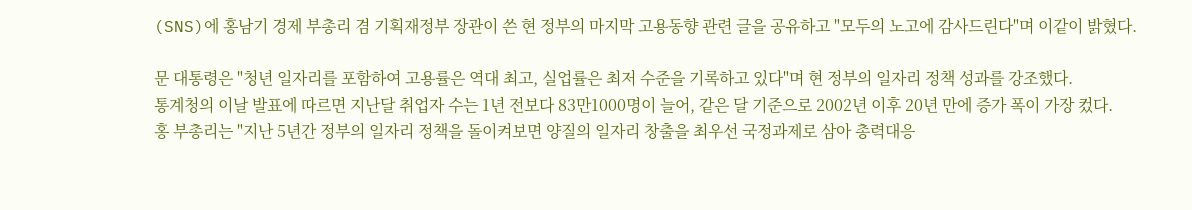(SNS)에 홍남기 경제 부총리 겸 기획재정부 장관이 쓴 현 정부의 마지막 고용동향 관련 글을 공유하고 "모두의 노고에 감사드린다"며 이같이 밝혔다.

문 대통령은 "청년 일자리를 포함하여 고용률은 역대 최고, 실업률은 최저 수준을 기록하고 있다"며 현 정부의 일자리 정책 성과를 강조했다.
통계청의 이날 발표에 따르면 지난달 취업자 수는 1년 전보다 83만1000명이 늘어, 같은 달 기준으로 2002년 이후 20년 만에 증가 폭이 가장 컸다.
홍 부총리는 "지난 5년간 정부의 일자리 정책을 돌이켜보면 양질의 일자리 창출을 최우선 국정과제로 삼아 총력대응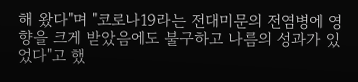해 왔다"며 "코로나19라는 전대미문의 전염병에 영향을 크게 받았음에도 불구하고 나름의 성과가 있었다"고 했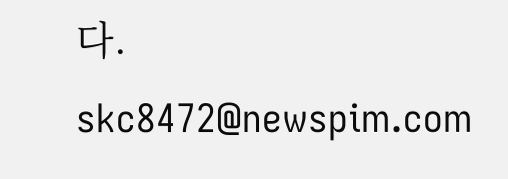다.
skc8472@newspim.com